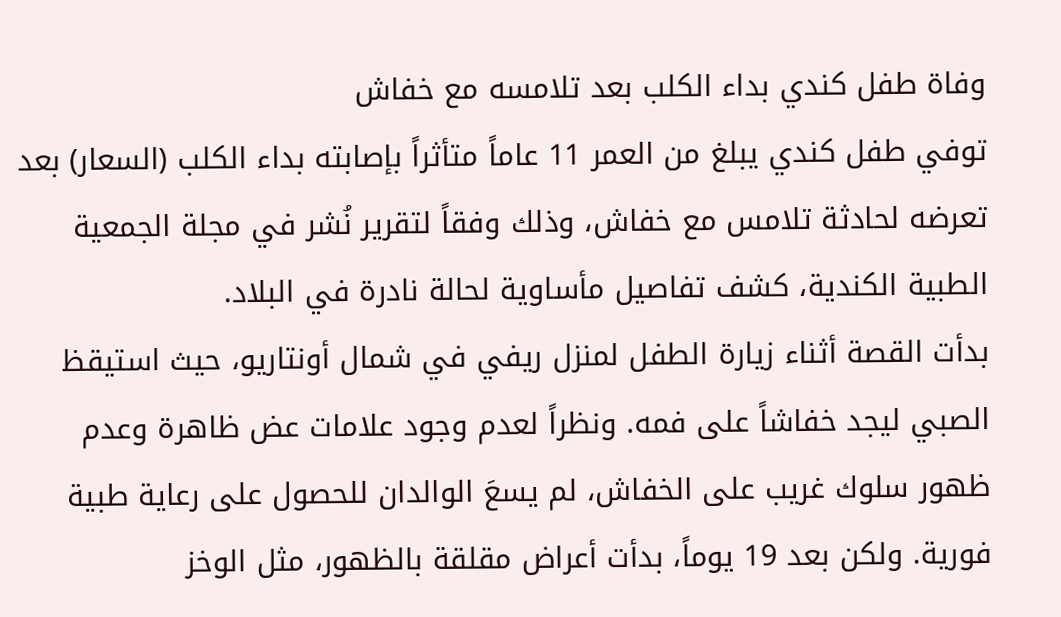وفاة طفل كندي بداء الكلب بعد تلامسه مع خفاش
توفي طفل كندي يبلغ من العمر 11 عاماً متأثراً بإصابته بداء الكلب (السعار) بعد تعرضه لحادثة تلامس مع خفاش، وذلك وفقاً لتقرير نُشر في مجلة الجمعية الطبية الكندية، كشف تفاصيل مأساوية لحالة نادرة في البلاد.
بدأت القصة أثناء زيارة الطفل لمنزل ريفي في شمال أونتاريو، حيث استيقظ الصبي ليجد خفاشاً على فمه. ونظراً لعدم وجود علامات عض ظاهرة وعدم ظهور سلوك غريب على الخفاش، لم يسعَ الوالدان للحصول على رعاية طبية فورية. ولكن بعد 19 يوماً، بدأت أعراض مقلقة بالظهور، مثل الوخز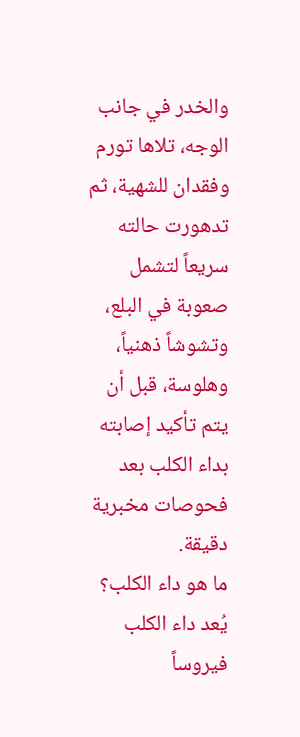والخدر في جانب الوجه، تلاها تورم وفقدان للشهية، ثم تدهورت حالته سريعاً لتشمل صعوبة في البلع، وتشوشاً ذهنياً، وهلوسة، قبل أن يتم تأكيد إصابته بداء الكلب بعد فحوصات مخبرية دقيقة.
ما هو داء الكلب؟ يُعد داء الكلب فيروساً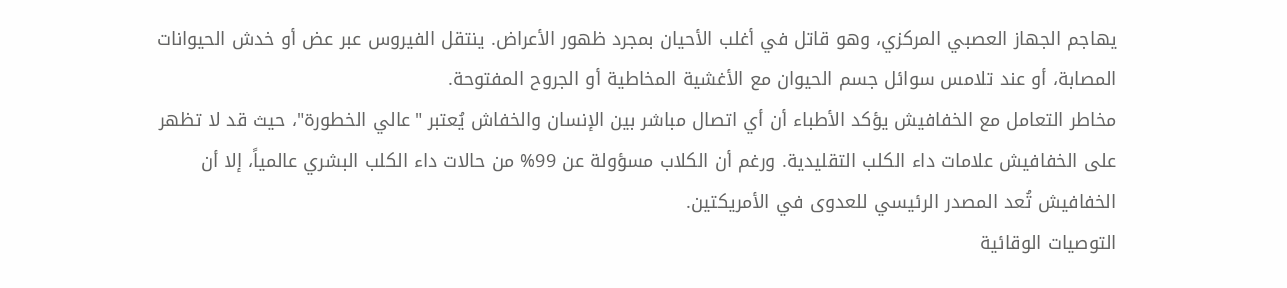يهاجم الجهاز العصبي المركزي، وهو قاتل في أغلب الأحيان بمجرد ظهور الأعراض. ينتقل الفيروس عبر عض أو خدش الحيوانات المصابة، أو عند تلامس سوائل جسم الحيوان مع الأغشية المخاطية أو الجروح المفتوحة.
مخاطر التعامل مع الخفافيش يؤكد الأطباء أن أي اتصال مباشر بين الإنسان والخفاش يُعتبر "عالي الخطورة"، حيث قد لا تظهر على الخفافيش علامات داء الكلب التقليدية. ورغم أن الكلاب مسؤولة عن 99% من حالات داء الكلب البشري عالمياً، إلا أن الخفافيش تُعد المصدر الرئيسي للعدوى في الأمريكتين.
التوصيات الوقائية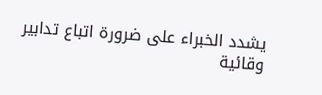يشدد الخبراء على ضرورة اتباع تدابير وقائية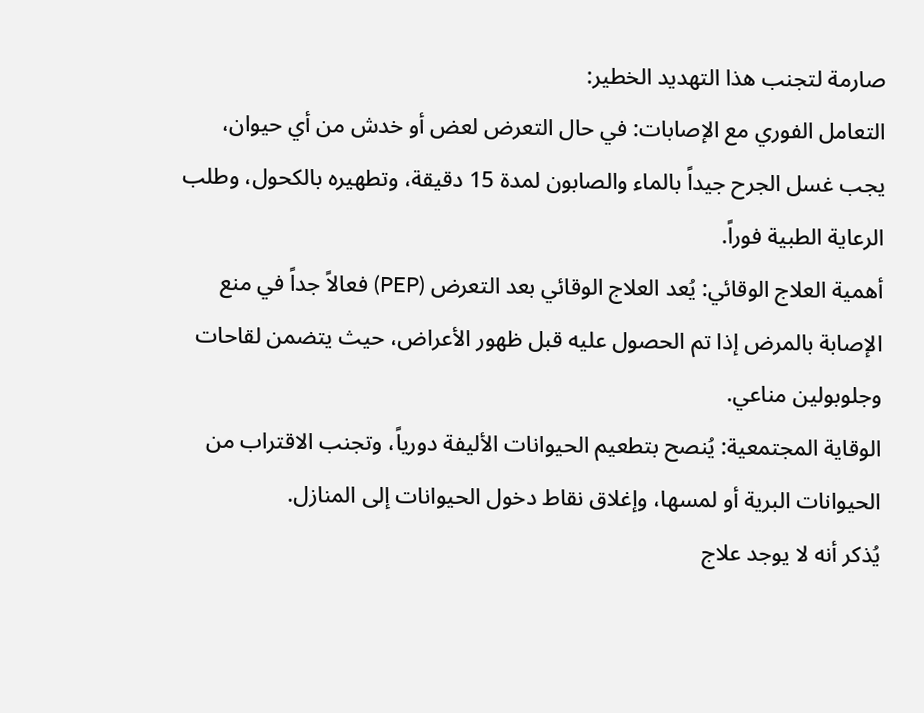صارمة لتجنب هذا التهديد الخطير:
التعامل الفوري مع الإصابات: في حال التعرض لعض أو خدش من أي حيوان، يجب غسل الجرح جيداً بالماء والصابون لمدة 15 دقيقة، وتطهيره بالكحول، وطلب الرعاية الطبية فوراً.
أهمية العلاج الوقائي: يُعد العلاج الوقائي بعد التعرض (PEP) فعالاً جداً في منع الإصابة بالمرض إذا تم الحصول عليه قبل ظهور الأعراض، حيث يتضمن لقاحات وجلوبولين مناعي.
الوقاية المجتمعية: يُنصح بتطعيم الحيوانات الأليفة دورياً، وتجنب الاقتراب من الحيوانات البرية أو لمسها، وإغلاق نقاط دخول الحيوانات إلى المنازل.
يُذكر أنه لا يوجد علاج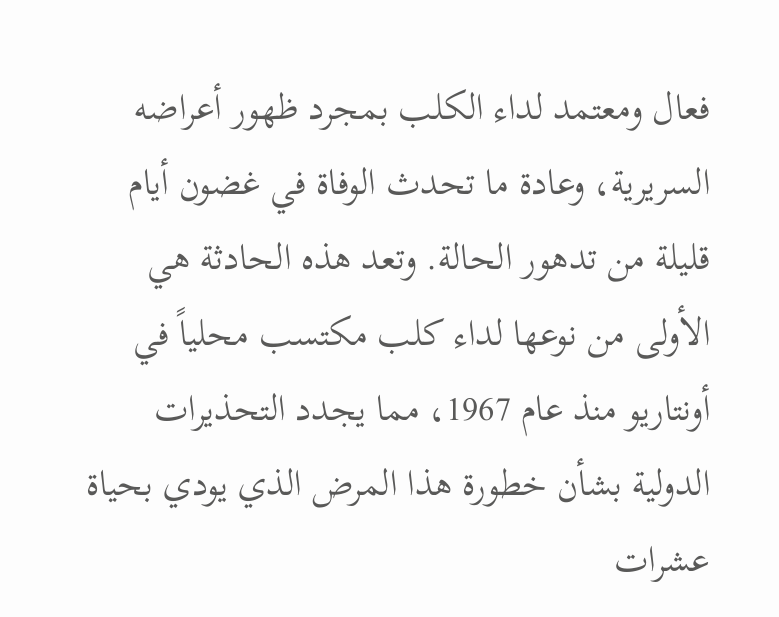فعال ومعتمد لداء الكلب بمجرد ظهور أعراضه السريرية، وعادة ما تحدث الوفاة في غضون أيام قليلة من تدهور الحالة. وتعد هذه الحادثة هي الأولى من نوعها لداء كلب مكتسب محلياً في أونتاريو منذ عام 1967، مما يجدد التحذيرات الدولية بشأن خطورة هذا المرض الذي يودي بحياة عشرات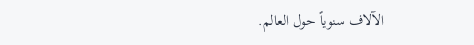الآلاف سنوياً حول العالم.